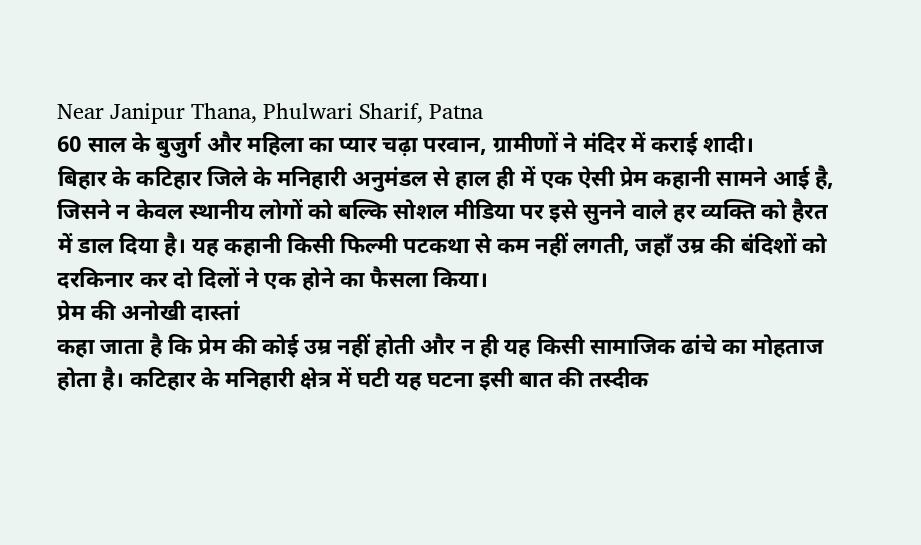Near Janipur Thana, Phulwari Sharif, Patna
60 साल के बुजुर्ग और महिला का प्यार चढ़ा परवान, ग्रामीणों ने मंदिर में कराई शादी।
बिहार के कटिहार जिले के मनिहारी अनुमंडल से हाल ही में एक ऐसी प्रेम कहानी सामने आई है, जिसने न केवल स्थानीय लोगों को बल्कि सोशल मीडिया पर इसे सुनने वाले हर व्यक्ति को हैरत में डाल दिया है। यह कहानी किसी फिल्मी पटकथा से कम नहीं लगती, जहाँ उम्र की बंदिशों को दरकिनार कर दो दिलों ने एक होने का फैसला किया।
प्रेम की अनोखी दास्तां
कहा जाता है कि प्रेम की कोई उम्र नहीं होती और न ही यह किसी सामाजिक ढांचे का मोहताज होता है। कटिहार के मनिहारी क्षेत्र में घटी यह घटना इसी बात की तस्दीक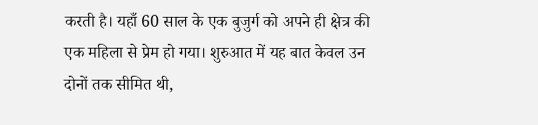करती है। यहाँ 60 साल के एक बुजुर्ग को अपने ही क्षेत्र की एक महिला से प्रेम हो गया। शुरुआत में यह बात केवल उन दोनों तक सीमित थी,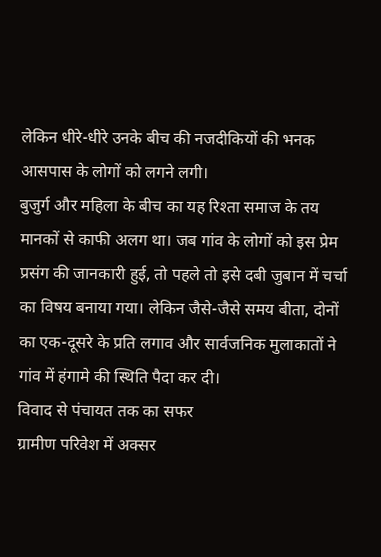लेकिन धीरे-धीरे उनके बीच की नजदीकियों की भनक आसपास के लोगों को लगने लगी।
बुजुर्ग और महिला के बीच का यह रिश्ता समाज के तय मानकों से काफी अलग था। जब गांव के लोगों को इस प्रेम प्रसंग की जानकारी हुई, तो पहले तो इसे दबी जुबान में चर्चा का विषय बनाया गया। लेकिन जैसे-जैसे समय बीता, दोनों का एक-दूसरे के प्रति लगाव और सार्वजनिक मुलाकातों ने गांव में हंगामे की स्थिति पैदा कर दी।
विवाद से पंचायत तक का सफर
ग्रामीण परिवेश में अक्सर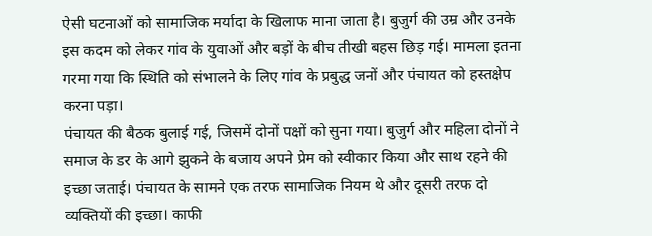ऐसी घटनाओं को सामाजिक मर्यादा के खिलाफ माना जाता है। बुजुर्ग की उम्र और उनके इस कदम को लेकर गांव के युवाओं और बड़ों के बीच तीखी बहस छिड़ गई। मामला इतना गरमा गया कि स्थिति को संभालने के लिए गांव के प्रबुद्ध जनों और पंचायत को हस्तक्षेप करना पड़ा।
पंचायत की बैठक बुलाई गई, जिसमें दोनों पक्षों को सुना गया। बुजुर्ग और महिला दोनों ने समाज के डर के आगे झुकने के बजाय अपने प्रेम को स्वीकार किया और साथ रहने की इच्छा जताई। पंचायत के सामने एक तरफ सामाजिक नियम थे और दूसरी तरफ दो व्यक्तियों की इच्छा। काफी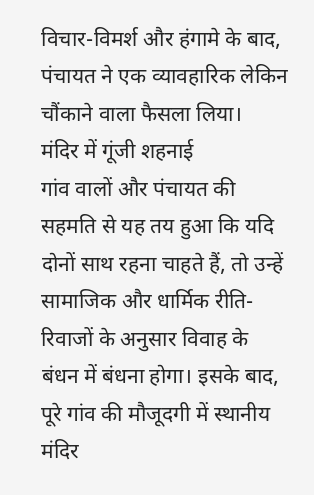विचार-विमर्श और हंगामे के बाद, पंचायत ने एक व्यावहारिक लेकिन चौंकाने वाला फैसला लिया।
मंदिर में गूंजी शहनाई
गांव वालों और पंचायत की सहमति से यह तय हुआ कि यदि दोनों साथ रहना चाहते हैं, तो उन्हें सामाजिक और धार्मिक रीति-रिवाजों के अनुसार विवाह के बंधन में बंधना होगा। इसके बाद, पूरे गांव की मौजूदगी में स्थानीय मंदिर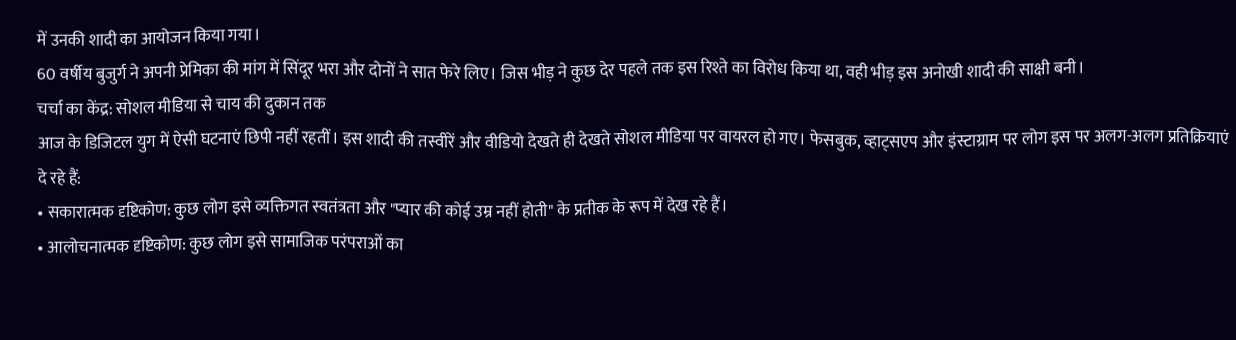में उनकी शादी का आयोजन किया गया।
60 वर्षीय बुजुर्ग ने अपनी प्रेमिका की मांग में सिंदूर भरा और दोनों ने सात फेरे लिए। जिस भीड़ ने कुछ देर पहले तक इस रिश्ते का विरोध किया था, वही भीड़ इस अनोखी शादी की साक्षी बनी।
चर्चा का केंद्र: सोशल मीडिया से चाय की दुकान तक
आज के डिजिटल युग में ऐसी घटनाएं छिपी नहीं रहतीं। इस शादी की तस्वीरें और वीडियो देखते ही देखते सोशल मीडिया पर वायरल हो गए। फेसबुक, व्हाट्सएप और इंस्टाग्राम पर लोग इस पर अलग-अलग प्रतिक्रियाएं दे रहे हैं:
• सकारात्मक दृष्टिकोण: कुछ लोग इसे व्यक्तिगत स्वतंत्रता और "प्यार की कोई उम्र नहीं होती" के प्रतीक के रूप में देख रहे हैं।
• आलोचनात्मक दृष्टिकोण: कुछ लोग इसे सामाजिक परंपराओं का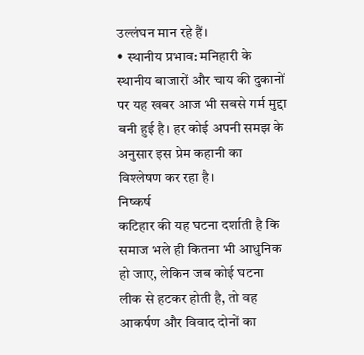उल्लंघन मान रहे हैं।
• स्थानीय प्रभाव: मनिहारी के स्थानीय बाजारों और चाय की दुकानों पर यह खबर आज भी सबसे गर्म मुद्दा बनी हुई है। हर कोई अपनी समझ के अनुसार इस प्रेम कहानी का विश्लेषण कर रहा है।
निष्कर्ष
कटिहार की यह घटना दर्शाती है कि समाज भले ही कितना भी आधुनिक हो जाए, लेकिन जब कोई घटना लीक से हटकर होती है, तो वह आकर्षण और विवाद दोनों का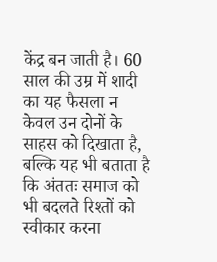केंद्र बन जाती है। 60 साल की उम्र में शादी का यह फैसला न केवल उन दोनों के साहस को दिखाता है, बल्कि यह भी बताता है कि अंततः समाज को भी बदलते रिश्तों को स्वीकार करना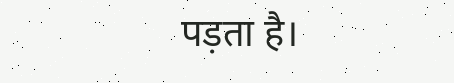पड़ता है।